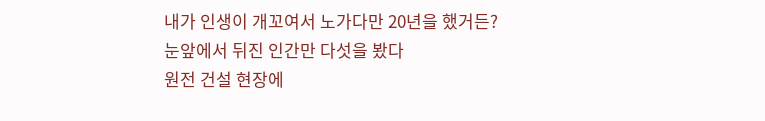내가 인생이 개꼬여서 노가다만 20년을 했거든?
눈앞에서 뒤진 인간만 다섯을 봤다
원전 건설 현장에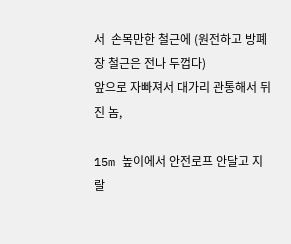서  손목만한 철근에 (원전하고 방폐장 철근은 전나 두껍다)
앞으로 자빠져서 대가리 관통해서 뒤진 놈,

15m 높이에서 안전로프 안달고 지랄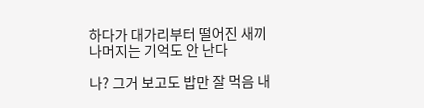하다가 대가리부터 떨어진 새끼
나머지는 기억도 안 난다

나? 그거 보고도 밥만 잘 먹음 내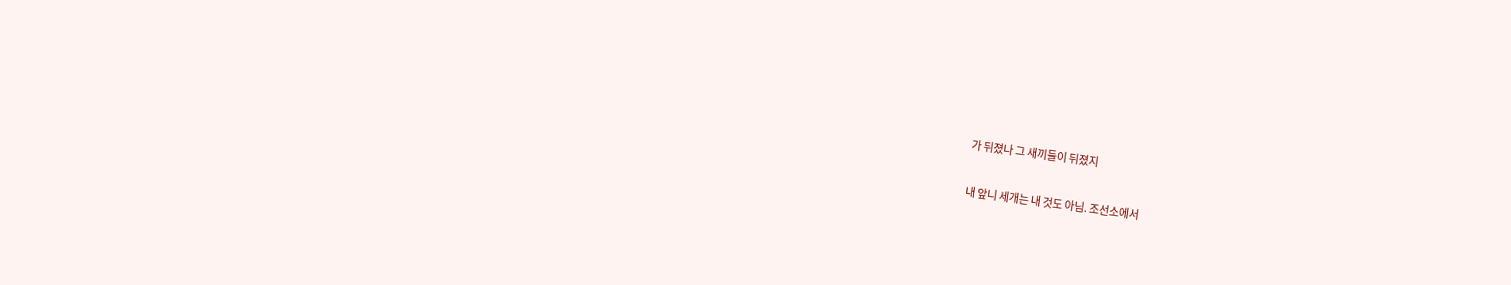가 뒤졌나 그 새끼들이 뒤졌지

내 앞니 세개는 내 것도 아님. 조선소에서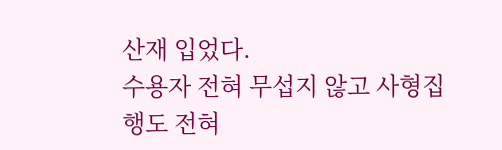산재 입었다.
수용자 전혀 무섭지 않고 사형집행도 전혀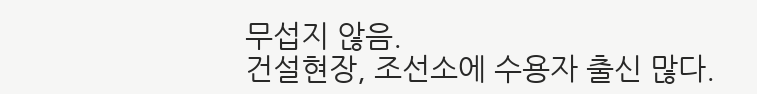무섭지 않음.
건설현장, 조선소에 수용자 출신 많다.